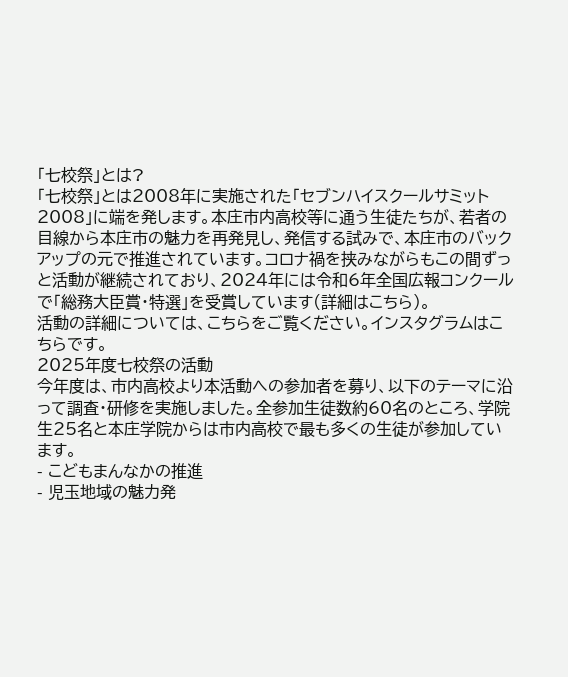「七校祭」とは?
「七校祭」とは2008年に実施された「セブンハイスクールサミット2008」に端を発します。本庄市内高校等に通う生徒たちが、若者の目線から本庄市の魅力を再発見し、発信する試みで、本庄市のバックアップの元で推進されています。コロナ禍を挟みながらもこの間ずっと活動が継続されており、2024年には令和6年全国広報コンクールで「総務大臣賞・特選」を受賞しています(詳細はこちら)。
活動の詳細については、こちらをご覧ください。インスタグラムはこちらです。
2025年度七校祭の活動
今年度は、市内高校より本活動への参加者を募り、以下のテーマに沿って調査・研修を実施しました。全参加生徒数約60名のところ、学院生25名と本庄学院からは市内高校で最も多くの生徒が参加しています。
- こどもまんなかの推進
- 児玉地域の魅力発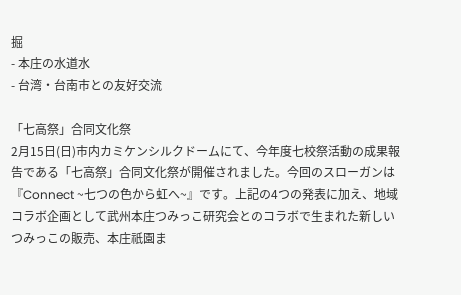掘
- 本庄の水道水
- 台湾・台南市との友好交流

「七高祭」合同文化祭
2月15日(日)市内カミケンシルクドームにて、今年度七校祭活動の成果報告である「七高祭」合同文化祭が開催されました。今回のスローガンは『Connect ~七つの色から虹へ~』です。上記の4つの発表に加え、地域コラボ企画として武州本庄つみっこ研究会とのコラボで生まれた新しいつみっこの販売、本庄祇園ま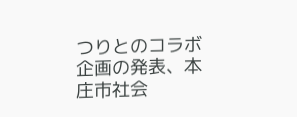つりとのコラボ企画の発表、本庄市社会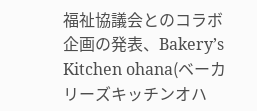福祉協議会とのコラボ企画の発表、Bakery’s Kitchen ohana(ベーカリーズキッチンオハ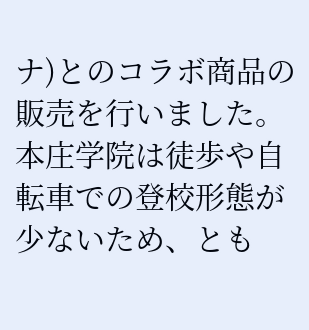ナ)とのコラボ商品の販売を行いました。
本庄学院は徒歩や自転車での登校形態が少ないため、とも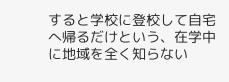すると学校に登校して自宅へ帰るだけという、在学中に地域を全く知らない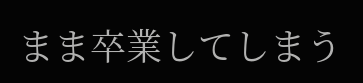まま卒業してしまう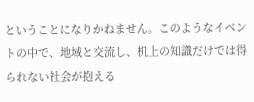ということになりかねません。このようなイベントの中で、地域と交流し、机上の知識だけでは得られない社会が抱える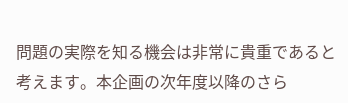問題の実際を知る機会は非常に貴重であると考えます。本企画の次年度以降のさら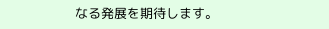なる発展を期待します。